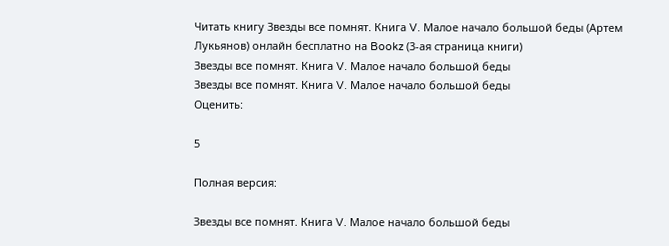Читать книгу Звезды все помнят. Книга V. Малое начало большой беды (Артем Лукьянов) онлайн бесплатно на Bookz (3-ая страница книги)
Звезды все помнят. Книга V. Малое начало большой беды
Звезды все помнят. Книга V. Малое начало большой беды
Оценить:

5

Полная версия:

Звезды все помнят. Книга V. Малое начало большой беды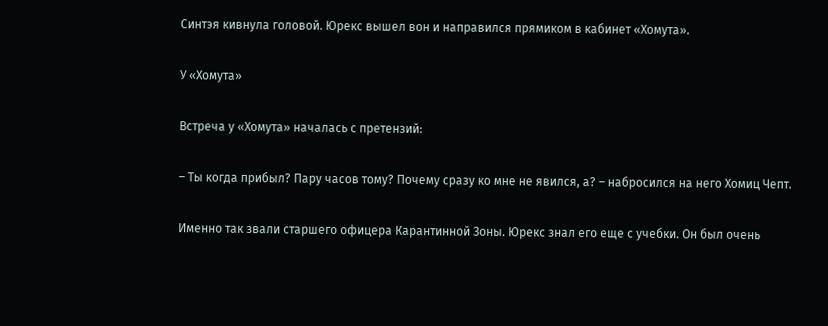Синтэя кивнула головой. Юрекс вышел вон и направился прямиком в кабинет «Хомута».

У «Хомута»

Встреча у «Хомута» началась с претензий:

– Ты когда прибыл? Пару часов тому? Почему сразу ко мне не явился, а? – набросился на него Хомиц Чепт.

Именно так звали старшего офицера Карантинной Зоны. Юрекс знал его еще с учебки. Он был очень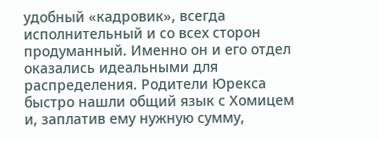удобный «кадровик», всегда исполнительный и со всех сторон продуманный. Именно он и его отдел оказались идеальными для распределения. Родители Юрекса быстро нашли общий язык с Хомицем и, заплатив ему нужную сумму,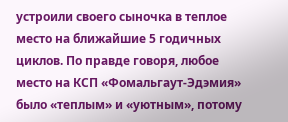устроили своего сыночка в теплое место на ближайшие 5 годичных циклов. По правде говоря, любое место на КСП «Фомальгаут-Эдэмия» было «теплым» и «уютным», потому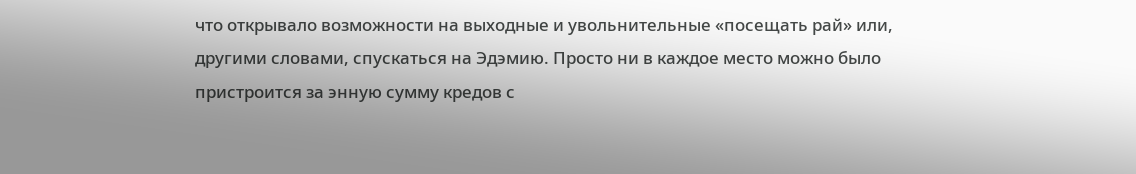что открывало возможности на выходные и увольнительные «посещать рай» или, другими словами, спускаться на Эдэмию. Просто ни в каждое место можно было пристроится за энную сумму кредов с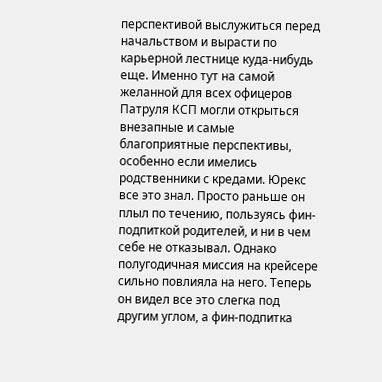перспективой выслужиться перед начальством и вырасти по карьерной лестнице куда-нибудь еще. Именно тут на самой желанной для всех офицеров Патруля КСП могли открыться внезапные и самые благоприятные перспективы, особенно если имелись родственники с кредами. Юрекс все это знал. Просто раньше он плыл по течению, пользуясь фин-подпиткой родителей, и ни в чем себе не отказывал. Однако полугодичная миссия на крейсере сильно повлияла на него. Теперь он видел все это слегка под другим углом, а фин-подпитка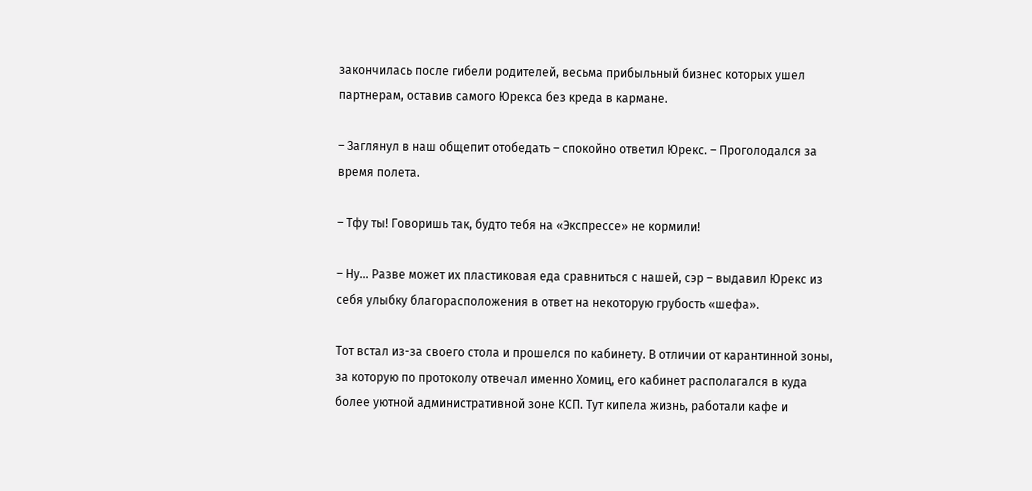закончилась после гибели родителей, весьма прибыльный бизнес которых ушел партнерам, оставив самого Юрекса без креда в кармане.

– Заглянул в наш общепит отобедать – спокойно ответил Юрекс. – Проголодался за время полета.

– Тфу ты! Говоришь так, будто тебя на «Экспрессе» не кормили!

– Ну… Разве может их пластиковая еда сравниться с нашей, сэр – выдавил Юрекс из себя улыбку благорасположения в ответ на некоторую грубость «шефа».

Тот встал из-за своего стола и прошелся по кабинету. В отличии от карантинной зоны, за которую по протоколу отвечал именно Хомиц, его кабинет располагался в куда более уютной административной зоне КСП. Тут кипела жизнь, работали кафе и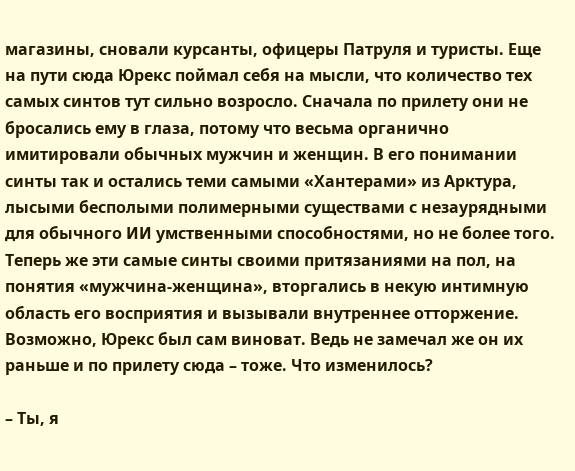магазины, сновали курсанты, офицеры Патруля и туристы. Еще на пути сюда Юрекс поймал себя на мысли, что количество тех самых синтов тут сильно возросло. Сначала по прилету они не бросались ему в глаза, потому что весьма органично имитировали обычных мужчин и женщин. В его понимании синты так и остались теми самыми «Хантерами» из Арктура, лысыми бесполыми полимерными существами с незаурядными для обычного ИИ умственными способностями, но не более того. Теперь же эти самые синты своими притязаниями на пол, на понятия «мужчина-женщина», вторгались в некую интимную область его восприятия и вызывали внутреннее отторжение. Возможно, Юрекс был сам виноват. Ведь не замечал же он их раньше и по прилету сюда – тоже. Что изменилось?

– Ты, я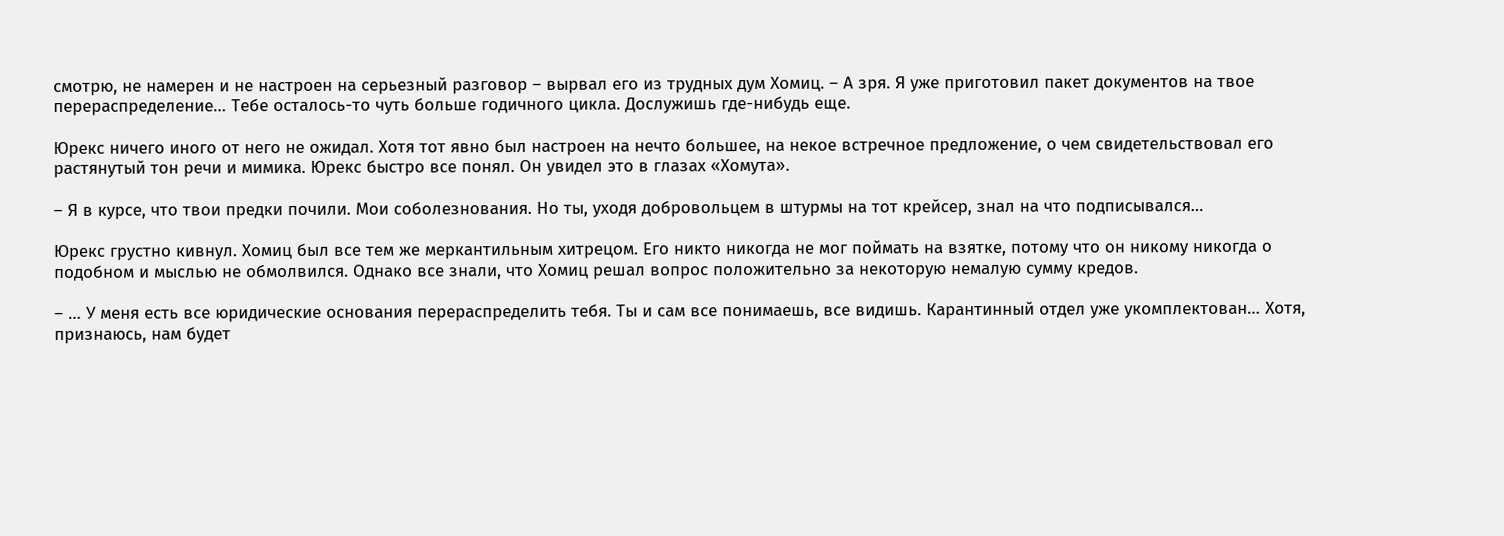смотрю, не намерен и не настроен на серьезный разговор – вырвал его из трудных дум Хомиц. – А зря. Я уже приготовил пакет документов на твое перераспределение… Тебе осталось-то чуть больше годичного цикла. Дослужишь где-нибудь еще.

Юрекс ничего иного от него не ожидал. Хотя тот явно был настроен на нечто большее, на некое встречное предложение, о чем свидетельствовал его растянутый тон речи и мимика. Юрекс быстро все понял. Он увидел это в глазах «Хомута».

– Я в курсе, что твои предки почили. Мои соболезнования. Но ты, уходя добровольцем в штурмы на тот крейсер, знал на что подписывался…

Юрекс грустно кивнул. Хомиц был все тем же меркантильным хитрецом. Его никто никогда не мог поймать на взятке, потому что он никому никогда о подобном и мыслью не обмолвился. Однако все знали, что Хомиц решал вопрос положительно за некоторую немалую сумму кредов.

– … У меня есть все юридические основания перераспределить тебя. Ты и сам все понимаешь, все видишь. Карантинный отдел уже укомплектован… Хотя, признаюсь, нам будет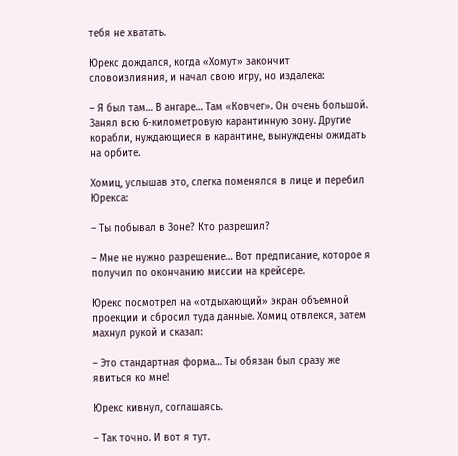тебя не хватать.

Юрекс дождался, когда «Хомут» закончит словоизлияния, и начал свою игру, но издалека:

– Я был там… В ангаре… Там «Ковчег». Он очень большой. Занял всю 6-километровую карантинную зону. Другие корабли, нуждающиеся в карантине, вынуждены ожидать на орбите.

Хомиц, услышав это, слегка поменялся в лице и перебил Юрекса:

– Ты побывал в Зоне? Кто разрешил?

– Мне не нужно разрешение… Вот предписание, которое я получил по окончанию миссии на крейсере.

Юрекс посмотрел на «отдыхающий» экран объемной проекции и сбросил туда данные. Хомиц отвлекся, затем махнул рукой и сказал:

– Это стандартная форма… Ты обязан был сразу же явиться ко мне!

Юрекс кивнул, соглашаясь.

– Так точно. И вот я тут.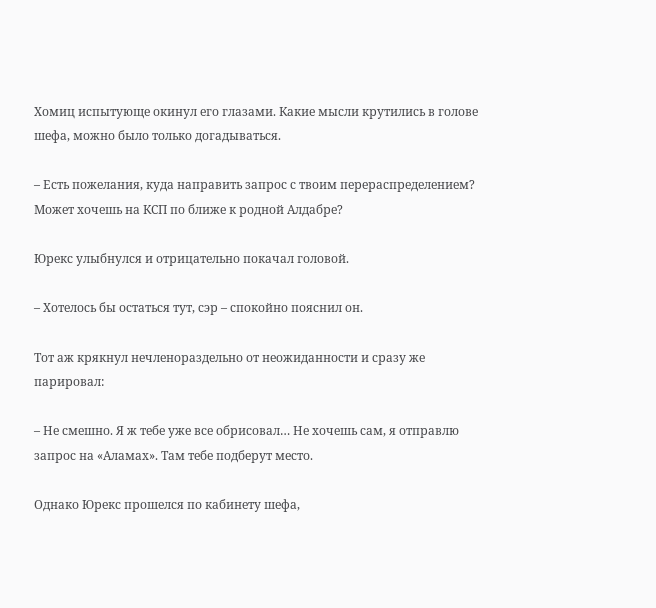Хомиц испытующе окинул его глазами. Какие мысли крутились в голове шефа, можно было только догадываться.

– Есть пожелания, куда направить запрос с твоим перераспределением? Может хочешь на КСП по ближе к родной Алдабре?

Юрекс улыбнулся и отрицательно покачал головой.

– Хотелось бы остаться тут, сэр – спокойно пояснил он.

Тот аж крякнул нечленораздельно от неожиданности и сразу же парировал:

– Не смешно. Я ж тебе уже все обрисовал… Не хочешь сам, я отправлю запрос на «Аламах». Там тебе подберут место.

Однако Юрекс прошелся по кабинету шефа,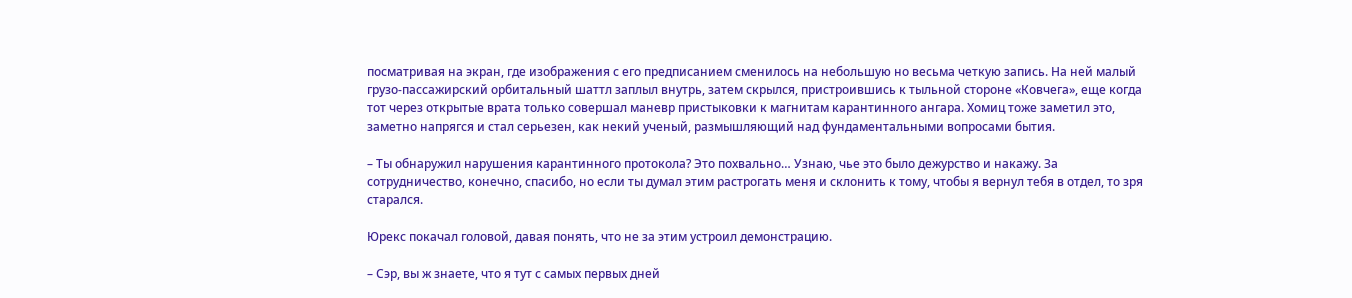посматривая на экран, где изображения с его предписанием сменилось на небольшую но весьма четкую запись. На ней малый грузо-пассажирский орбитальный шаттл заплыл внутрь, затем скрылся, пристроившись к тыльной стороне «Ковчега», еще когда тот через открытые врата только совершал маневр пристыковки к магнитам карантинного ангара. Хомиц тоже заметил это, заметно напрягся и стал серьезен, как некий ученый, размышляющий над фундаментальными вопросами бытия.

– Ты обнаружил нарушения карантинного протокола? Это похвально… Узнаю, чье это было дежурство и накажу. За сотрудничество, конечно, спасибо, но если ты думал этим растрогать меня и склонить к тому, чтобы я вернул тебя в отдел, то зря старался.

Юрекс покачал головой, давая понять, что не за этим устроил демонстрацию.

– Сэр, вы ж знаете, что я тут с самых первых дней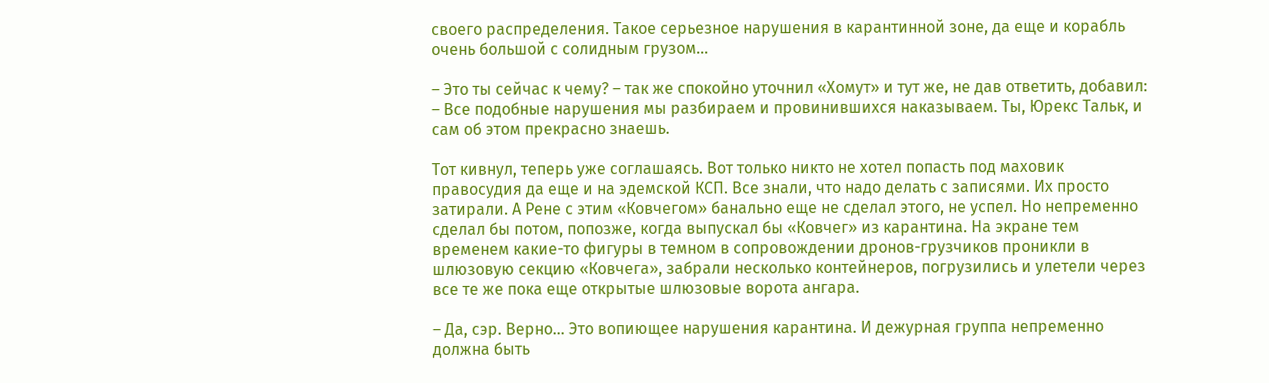своего распределения. Такое серьезное нарушения в карантинной зоне, да еще и корабль очень большой с солидным грузом…

– Это ты сейчас к чему? – так же спокойно уточнил «Хомут» и тут же, не дав ответить, добавил: – Все подобные нарушения мы разбираем и провинившихся наказываем. Ты, Юрекс Тальк, и сам об этом прекрасно знаешь.

Тот кивнул, теперь уже соглашаясь. Вот только никто не хотел попасть под маховик правосудия да еще и на эдемской КСП. Все знали, что надо делать с записями. Их просто затирали. А Рене с этим «Ковчегом» банально еще не сделал этого, не успел. Но непременно сделал бы потом, попозже, когда выпускал бы «Ковчег» из карантина. На экране тем временем какие-то фигуры в темном в сопровождении дронов-грузчиков проникли в шлюзовую секцию «Ковчега», забрали несколько контейнеров, погрузились и улетели через все те же пока еще открытые шлюзовые ворота ангара.

– Да, сэр. Верно… Это вопиющее нарушения карантина. И дежурная группа непременно должна быть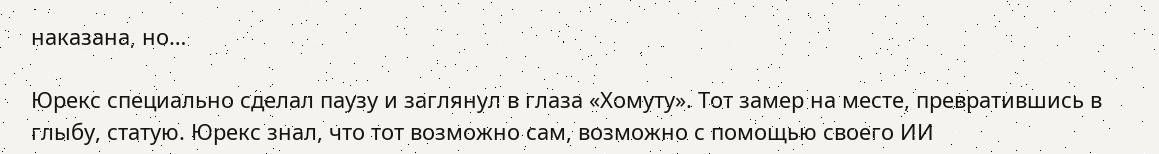наказана, но…

Юрекс специально сделал паузу и заглянул в глаза «Хомуту». Тот замер на месте, превратившись в глыбу, статую. Юрекс знал, что тот возможно сам, возможно с помощью своего ИИ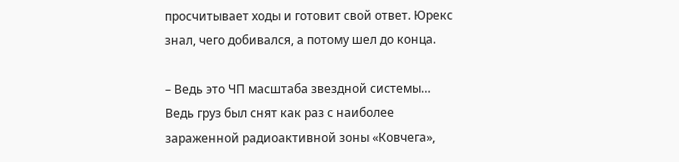просчитывает ходы и готовит свой ответ. Юрекс знал, чего добивался, а потому шел до конца.

– Ведь это ЧП масштаба звездной системы… Ведь груз был снят как раз с наиболее зараженной радиоактивной зоны «Ковчега»,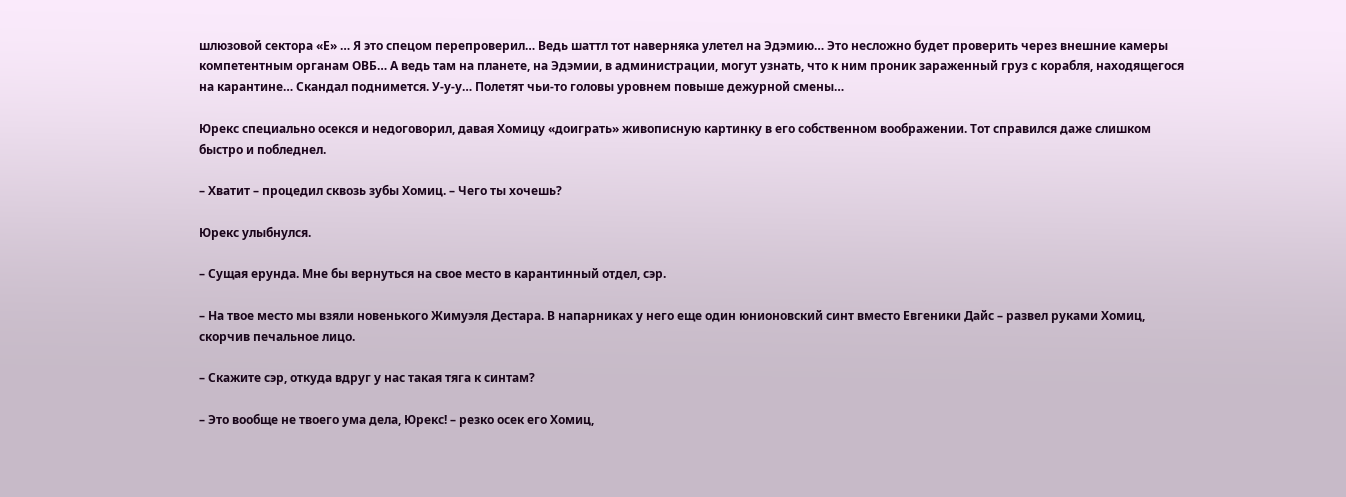шлюзовой сектора «Е» … Я это спецом перепроверил… Ведь шаттл тот наверняка улетел на Эдэмию… Это несложно будет проверить через внешние камеры компетентным органам ОВБ… А ведь там на планете, на Эдэмии, в администрации, могут узнать, что к ним проник зараженный груз с корабля, находящегося на карантине… Скандал поднимется. У-у-у… Полетят чьи-то головы уровнем повыше дежурной смены…

Юрекс специально осекся и недоговорил, давая Хомицу «доиграть» живописную картинку в его собственном воображении. Тот справился даже слишком быстро и побледнел.

– Хватит – процедил сквозь зубы Хомиц. – Чего ты хочешь?

Юрекс улыбнулся.

– Сущая ерунда. Мне бы вернуться на свое место в карантинный отдел, сэр.

– На твое место мы взяли новенького Жимуэля Дестара. В напарниках у него еще один юнионовский синт вместо Евгеники Дайс – развел руками Хомиц, скорчив печальное лицо.

– Скажите сэр, откуда вдруг у нас такая тяга к синтам?

– Это вообще не твоего ума дела, Юрекс! – резко осек его Хомиц,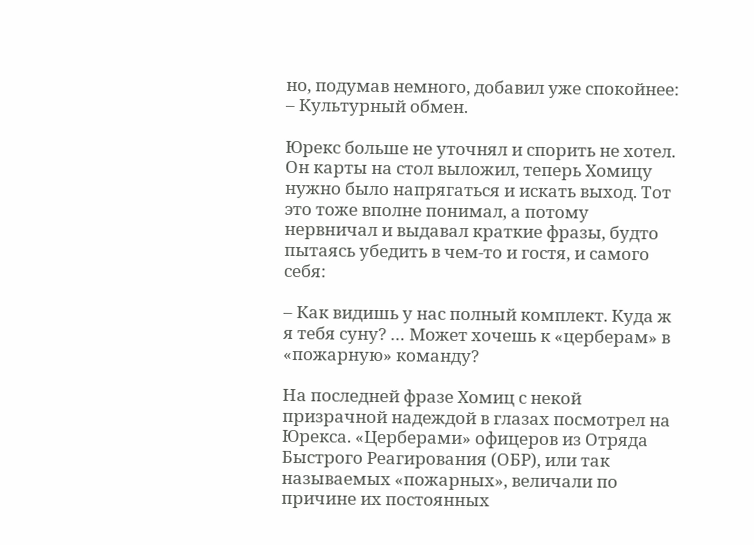но, подумав немного, добавил уже спокойнее: – Культурный обмен.

Юрекс больше не уточнял и спорить не хотел. Он карты на стол выложил, теперь Хомицу нужно было напрягаться и искать выход. Тот это тоже вполне понимал, а потому нервничал и выдавал краткие фразы, будто пытаясь убедить в чем-то и гостя, и самого себя:

– Как видишь у нас полный комплект. Куда ж я тебя суну? … Может хочешь к «церберам» в «пожарную» команду?

На последней фразе Хомиц с некой призрачной надеждой в глазах посмотрел на Юрекса. «Церберами» офицеров из Отряда Быстрого Реагирования (ОБР), или так называемых «пожарных», величали по причине их постоянных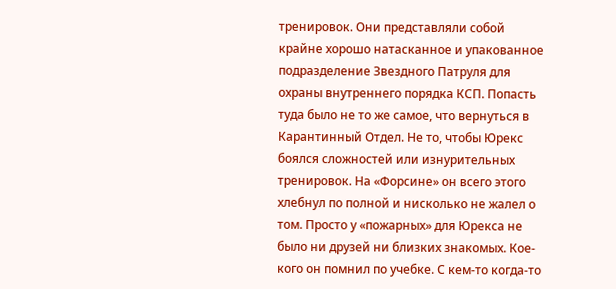тренировок. Они представляли собой крайне хорошо натасканное и упакованное подразделение Звездного Патруля для охраны внутреннего порядка КСП. Попасть туда было не то же самое, что вернуться в Карантинный Отдел. Не то, чтобы Юрекс боялся сложностей или изнурительных тренировок. На «Форсине» он всего этого хлебнул по полной и нисколько не жалел о том. Просто у «пожарных» для Юрекса не было ни друзей ни близких знакомых. Кое-кого он помнил по учебке. С кем-то когда-то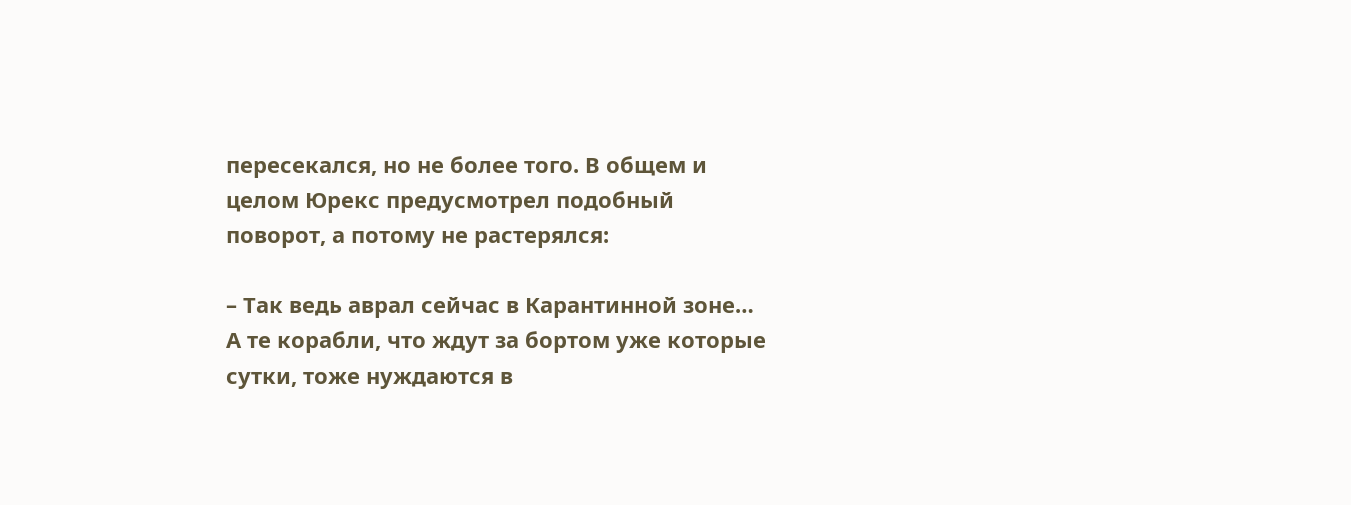пересекался, но не более того. В общем и целом Юрекс предусмотрел подобный поворот, а потому не растерялся:

– Так ведь аврал сейчас в Карантинной зоне… А те корабли, что ждут за бортом уже которые сутки, тоже нуждаются в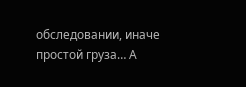обследовании, иначе простой груза… А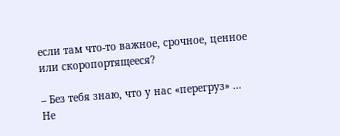если там что-то важное, срочное, ценное или скоропортящееся?

– Без тебя знаю, что у нас «перегруз» … Не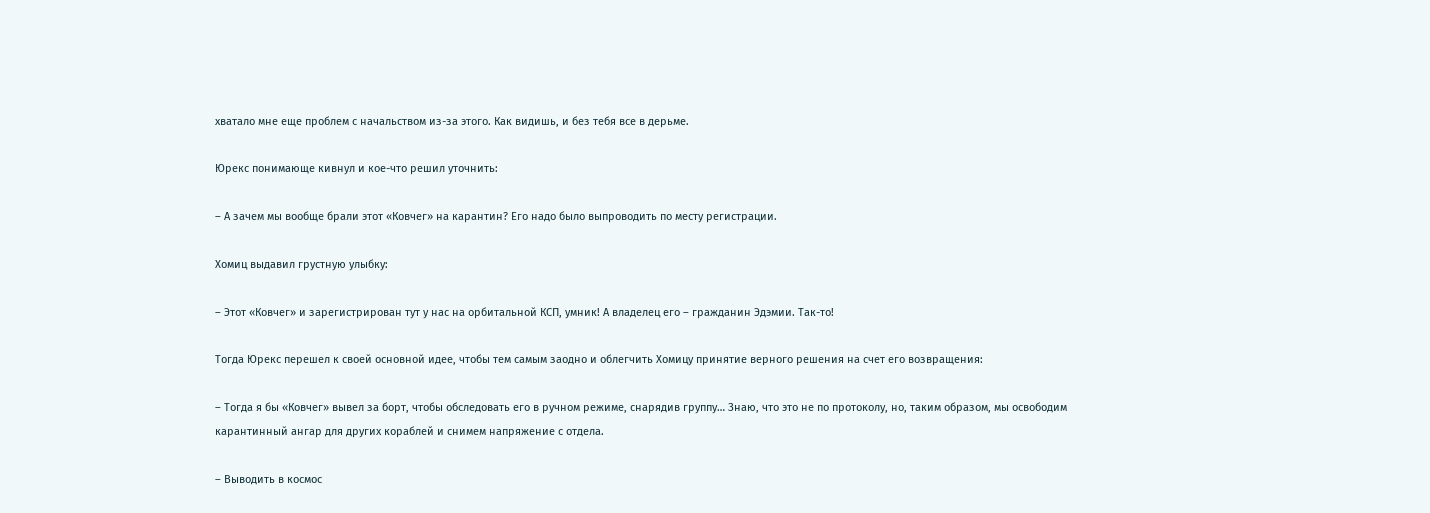хватало мне еще проблем с начальством из-за этого. Как видишь, и без тебя все в дерьме.

Юрекс понимающе кивнул и кое-что решил уточнить:

– А зачем мы вообще брали этот «Ковчег» на карантин? Его надо было выпроводить по месту регистрации.

Хомиц выдавил грустную улыбку:

– Этот «Ковчег» и зарегистрирован тут у нас на орбитальной КСП, умник! А владелец его – гражданин Эдэмии. Так-то!

Тогда Юрекс перешел к своей основной идее, чтобы тем самым заодно и облегчить Хомицу принятие верного решения на счет его возвращения:

– Тогда я бы «Ковчег» вывел за борт, чтобы обследовать его в ручном режиме, снарядив группу… Знаю, что это не по протоколу, но, таким образом, мы освободим карантинный ангар для других кораблей и снимем напряжение с отдела.

– Выводить в космос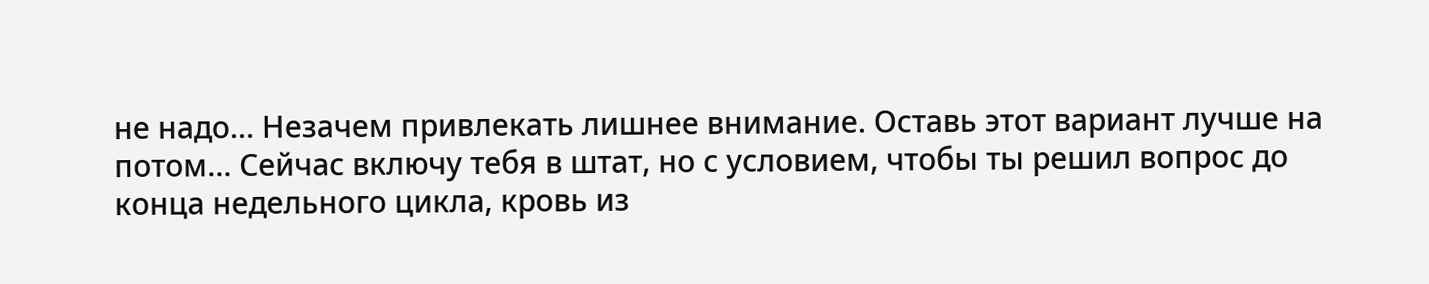не надо… Незачем привлекать лишнее внимание. Оставь этот вариант лучше на потом… Сейчас включу тебя в штат, но с условием, чтобы ты решил вопрос до конца недельного цикла, кровь из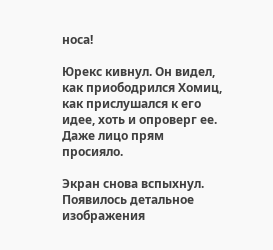носа!

Юрекс кивнул. Он видел, как приободрился Хомиц, как прислушался к его идее, хоть и опроверг ее. Даже лицо прям просияло.

Экран снова вспыхнул. Появилось детальное изображения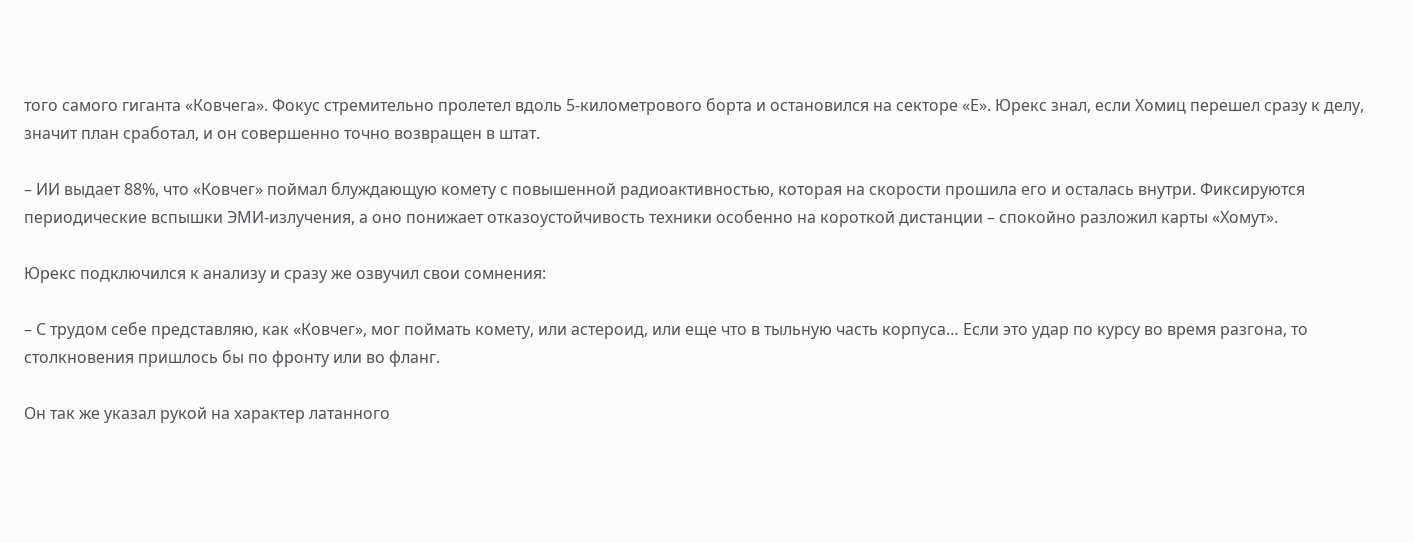того самого гиганта «Ковчега». Фокус стремительно пролетел вдоль 5-километрового борта и остановился на секторе «Е». Юрекс знал, если Хомиц перешел сразу к делу, значит план сработал, и он совершенно точно возвращен в штат.

– ИИ выдает 88%, что «Ковчег» поймал блуждающую комету с повышенной радиоактивностью, которая на скорости прошила его и осталась внутри. Фиксируются периодические вспышки ЭМИ-излучения, а оно понижает отказоустойчивость техники особенно на короткой дистанции – спокойно разложил карты «Хомут».

Юрекс подключился к анализу и сразу же озвучил свои сомнения:

– С трудом себе представляю, как «Ковчег», мог поймать комету, или астероид, или еще что в тыльную часть корпуса… Если это удар по курсу во время разгона, то столкновения пришлось бы по фронту или во фланг.

Он так же указал рукой на характер латанного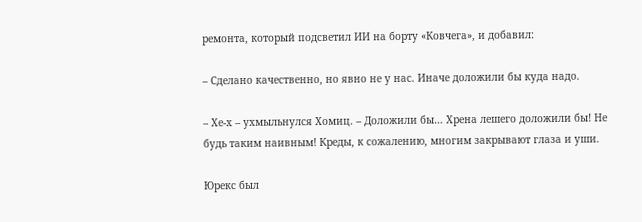ремонта, который подсветил ИИ на борту «Ковчега», и добавил:

– Сделано качественно, но явно не у нас. Иначе доложили бы куда надо.

– Хе-х – ухмыльнулся Хомиц. – Доложили бы… Хрена лешего доложили бы! Не будь таким наивным! Креды, к сожалению, многим закрывают глаза и уши.

Юрекс был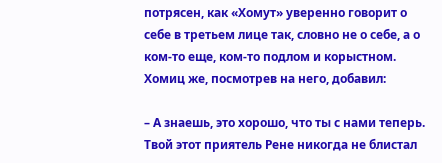потрясен, как «Хомут» уверенно говорит о себе в третьем лице так, словно не о себе, а о ком-то еще, ком-то подлом и корыстном. Хомиц же, посмотрев на него, добавил:

– А знаешь, это хорошо, что ты с нами теперь. Твой этот приятель Рене никогда не блистал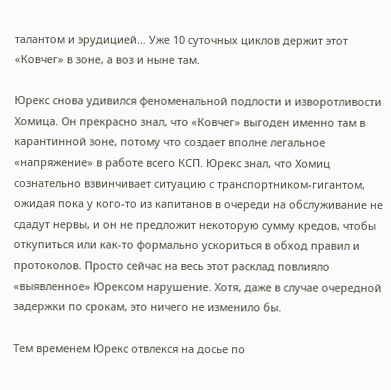талантом и эрудицией… Уже 10 суточных циклов держит этот «Ковчег» в зоне, а воз и ныне там.

Юрекс снова удивился феноменальной подлости и изворотливости Хомица. Он прекрасно знал, что «Ковчег» выгоден именно там в карантинной зоне, потому что создает вполне легальное «напряжение» в работе всего КСП. Юрекс знал, что Хомиц сознательно взвинчивает ситуацию с транспортником-гигантом, ожидая пока у кого-то из капитанов в очереди на обслуживание не сдадут нервы, и он не предложит некоторую сумму кредов, чтобы откупиться или как-то формально ускориться в обход правил и протоколов. Просто сейчас на весь этот расклад повлияло «выявленное» Юрексом нарушение. Хотя, даже в случае очередной задержки по срокам, это ничего не изменило бы.

Тем временем Юрекс отвлекся на досье по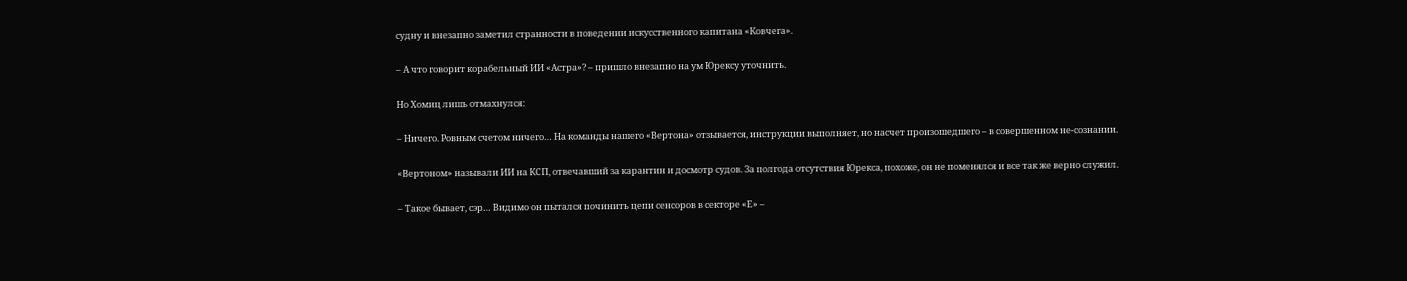судну и внезапно заметил странности в поведении искусственного капитана «Ковчега».

– А что говорит корабельный ИИ «Астра»? – пришло внезапно на ум Юрексу уточнить.

Но Хомиц лишь отмахнулся:

– Ничего. Ровным счетом ничего… На команды нашего «Вертона» отзывается, инструкции выполняет, но насчет произошедшего – в совершенном не-сознании.

«Вертоном» называли ИИ на КСП, отвечавший за карантин и досмотр судов. За полгода отсутствия Юрекса, похоже, он не поменялся и все так же верно служил.

– Такое бывает, сэр… Видимо он пытался починить цепи сенсоров в секторе «Е» –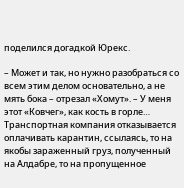поделился догадкой Юрекс.

– Может и так, но нужно разобраться со всем этим делом основательно, а не мять бока – отрезал «Хомут». – У меня этот «Ковчег», как кость в горле… Транспортная компания отказывается оплачивать карантин, ссылаясь, то на якобы зараженный груз, полученный на Алдабре, то на пропущенное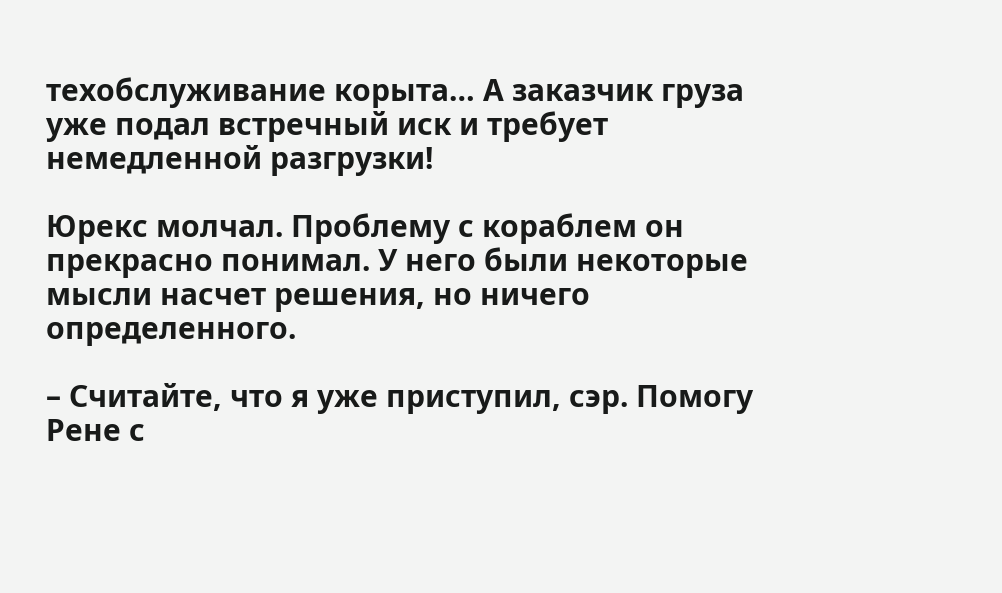техобслуживание корыта… А заказчик груза уже подал встречный иск и требует немедленной разгрузки!

Юрекс молчал. Проблему с кораблем он прекрасно понимал. У него были некоторые мысли насчет решения, но ничего определенного.

– Считайте, что я уже приступил, сэр. Помогу Рене с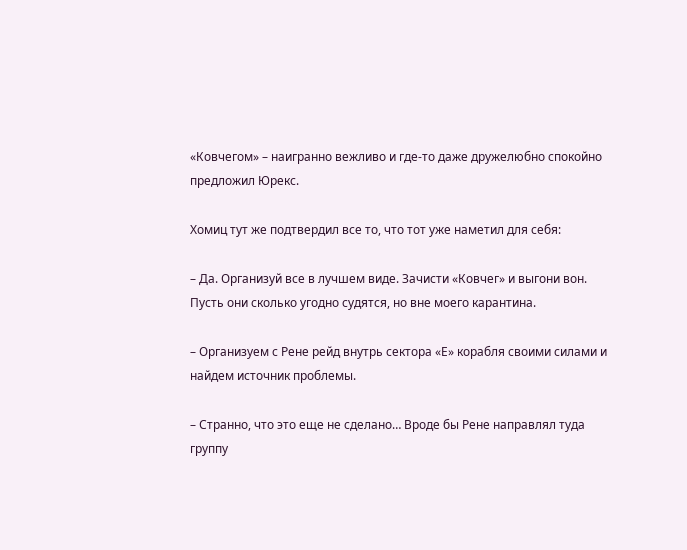«Ковчегом» – наигранно вежливо и где-то даже дружелюбно спокойно предложил Юрекс.

Хомиц тут же подтвердил все то, что тот уже наметил для себя:

– Да. Организуй все в лучшем виде. Зачисти «Ковчег» и выгони вон. Пусть они сколько угодно судятся, но вне моего карантина.

– Организуем с Рене рейд внутрь сектора «Е» корабля своими силами и найдем источник проблемы.

– Странно, что это еще не сделано… Вроде бы Рене направлял туда группу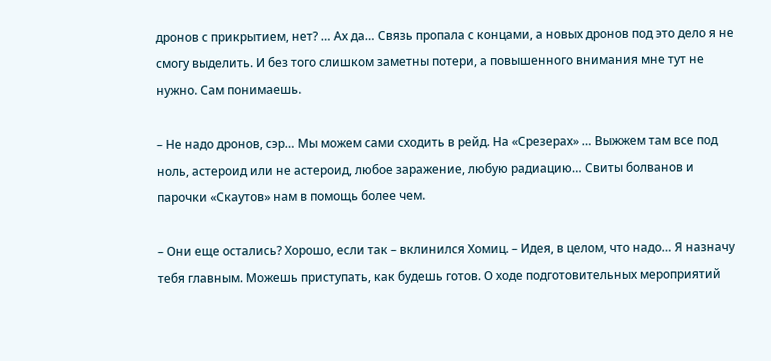дронов с прикрытием, нет? … Ах да… Связь пропала с концами, а новых дронов под это дело я не смогу выделить. И без того слишком заметны потери, а повышенного внимания мне тут не нужно. Сам понимаешь.

– Не надо дронов, сэр… Мы можем сами сходить в рейд. На «Срезерах» … Выжжем там все под ноль, астероид или не астероид, любое заражение, любую радиацию… Свиты болванов и парочки «Скаутов» нам в помощь более чем.

– Они еще остались? Хорошо, если так – вклинился Хомиц. – Идея, в целом, что надо… Я назначу тебя главным. Можешь приступать, как будешь готов. О ходе подготовительных мероприятий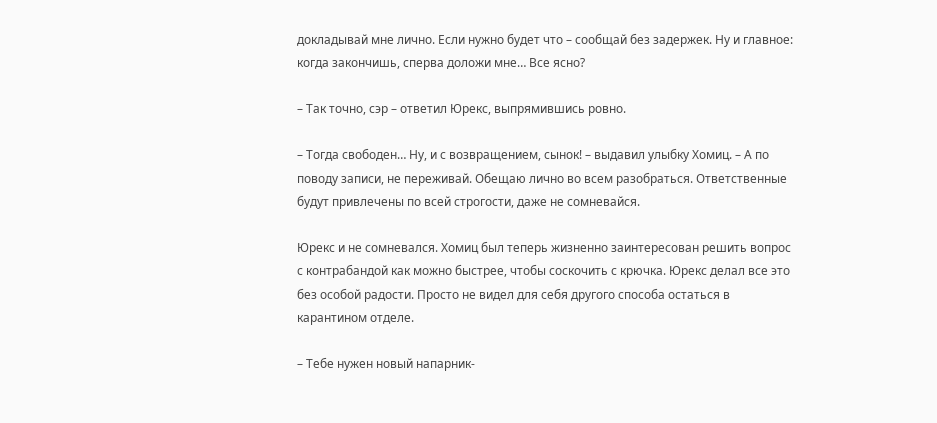докладывай мне лично. Если нужно будет что – сообщай без задержек. Ну и главное: когда закончишь, сперва доложи мне… Все ясно?

– Так точно, сэр – ответил Юрекс, выпрямившись ровно.

– Тогда свободен… Ну, и с возвращением, сынок! – выдавил улыбку Хомиц. – А по поводу записи, не переживай. Обещаю лично во всем разобраться. Ответственные будут привлечены по всей строгости, даже не сомневайся.

Юрекс и не сомневался. Хомиц был теперь жизненно заинтересован решить вопрос с контрабандой как можно быстрее, чтобы соскочить с крючка. Юрекс делал все это без особой радости. Просто не видел для себя другого способа остаться в карантином отделе.

– Тебе нужен новый напарник-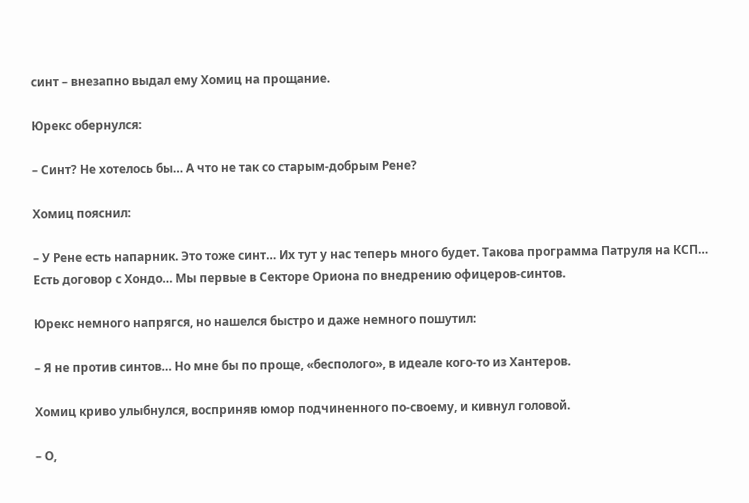синт – внезапно выдал ему Хомиц на прощание.

Юрекс обернулся:

– Синт? Не хотелось бы… А что не так со старым-добрым Рене?

Хомиц пояснил:

– У Рене есть напарник. Это тоже синт… Их тут у нас теперь много будет. Такова программа Патруля на КСП… Есть договор с Хондо… Мы первые в Секторе Ориона по внедрению офицеров-синтов.

Юрекс немного напрягся, но нашелся быстро и даже немного пошутил:

– Я не против синтов… Но мне бы по проще, «бесполого», в идеале кого-то из Хантеров.

Хомиц криво улыбнулся, восприняв юмор подчиненного по-своему, и кивнул головой.

– О,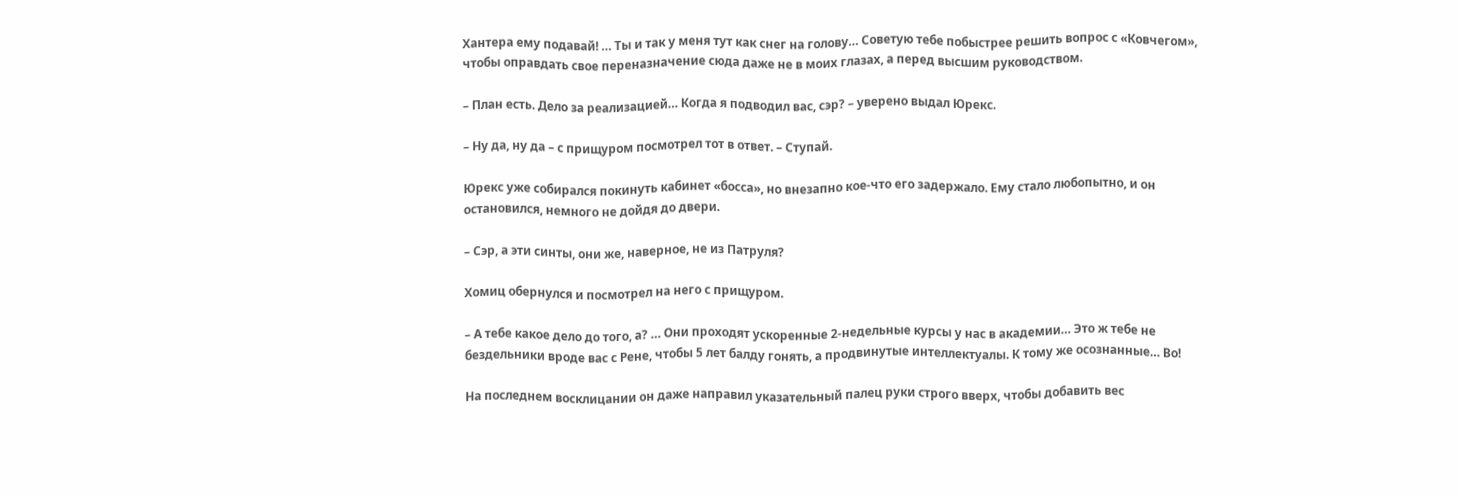Хантера ему подавай! … Ты и так у меня тут как снег на голову… Советую тебе побыстрее решить вопрос с «Ковчегом», чтобы оправдать свое переназначение сюда даже не в моих глазах, а перед высшим руководством.

– План есть. Дело за реализацией… Когда я подводил вас, сэр? – уверено выдал Юрекс.

– Ну да, ну да – с прищуром посмотрел тот в ответ. – Ступай.

Юрекс уже собирался покинуть кабинет «босса», но внезапно кое-что его задержало. Ему стало любопытно, и он остановился, немного не дойдя до двери.

– Сэр, а эти синты, они же, наверное, не из Патруля?

Хомиц обернулся и посмотрел на него с прищуром.

– А тебе какое дело до того, а? … Они проходят ускоренные 2-недельные курсы у нас в академии… Это ж тебе не бездельники вроде вас с Рене, чтобы 5 лет балду гонять, а продвинутые интеллектуалы. К тому же осознанные… Во!

На последнем восклицании он даже направил указательный палец руки строго вверх, чтобы добавить вес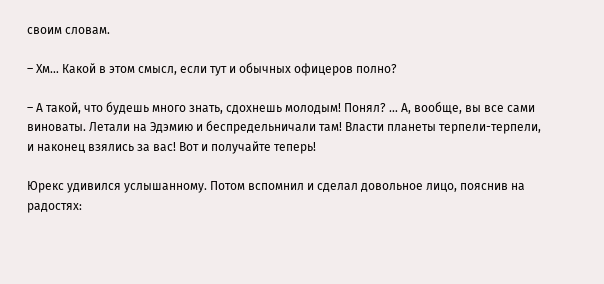своим словам.

– Хм… Какой в этом смысл, если тут и обычных офицеров полно?

– А такой, что будешь много знать, сдохнешь молодым! Понял? … А, вообще, вы все сами виноваты. Летали на Эдэмию и беспредельничали там! Власти планеты терпели-терпели, и наконец взялись за вас! Вот и получайте теперь!

Юрекс удивился услышанному. Потом вспомнил и сделал довольное лицо, пояснив на радостях: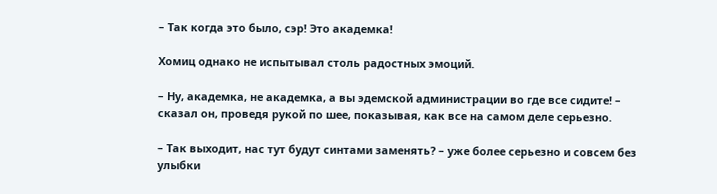– Так когда это было, сэр! Это академка!

Хомиц однако не испытывал столь радостных эмоций.

– Ну, академка, не академка, а вы эдемской администрации во где все сидите! – сказал он, проведя рукой по шее, показывая, как все на самом деле серьезно.

– Так выходит, нас тут будут синтами заменять? – уже более серьезно и совсем без улыбки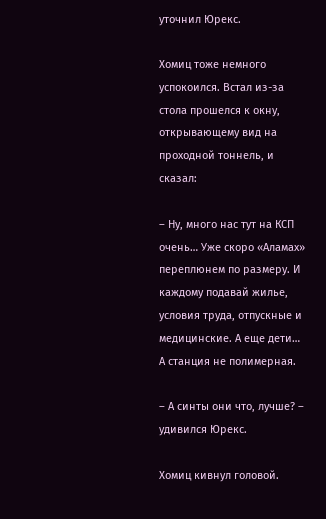уточнил Юрекс.

Хомиц тоже немного успокоился. Встал из-за стола прошелся к окну, открывающему вид на проходной тоннель, и сказал:

– Ну, много нас тут на КСП очень… Уже скоро «Аламах» переплюнем по размеру. И каждому подавай жилье, условия труда, отпускные и медицинские. А еще дети… А станция не полимерная.

– А синты они что, лучше? – удивился Юрекс.

Хомиц кивнул головой.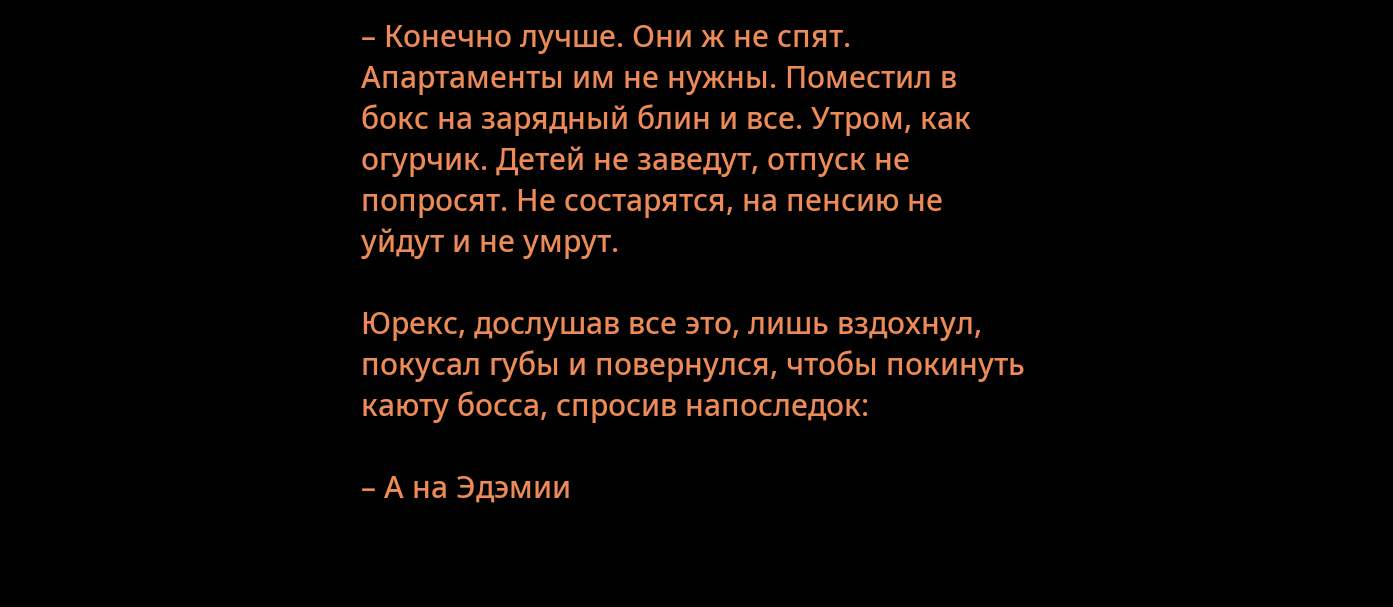– Конечно лучше. Они ж не спят. Апартаменты им не нужны. Поместил в бокс на зарядный блин и все. Утром, как огурчик. Детей не заведут, отпуск не попросят. Не состарятся, на пенсию не уйдут и не умрут.

Юрекс, дослушав все это, лишь вздохнул, покусал губы и повернулся, чтобы покинуть каюту босса, спросив напоследок:

– А на Эдэмии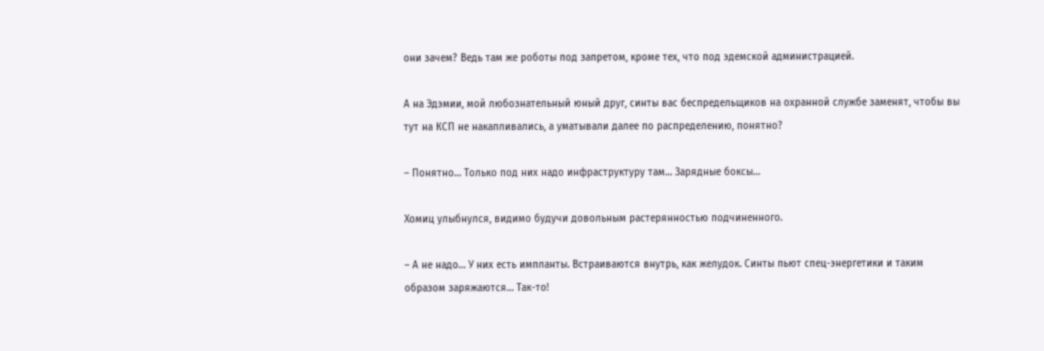они зачем? Ведь там же роботы под запретом, кроме тех, что под эдемской администрацией.

А на Эдэмии, мой любознательный юный друг, синты вас беспредельщиков на охранной службе заменят, чтобы вы тут на КСП не накапливались, а уматывали далее по распределению, понятно?

– Понятно… Только под них надо инфраструктуру там… Зарядные боксы…

Хомиц улыбнулся, видимо будучи довольным растерянностью подчиненного.

– А не надо… У них есть импланты. Встраиваются внутрь, как желудок. Синты пьют спец-энергетики и таким образом заряжаются… Так-то!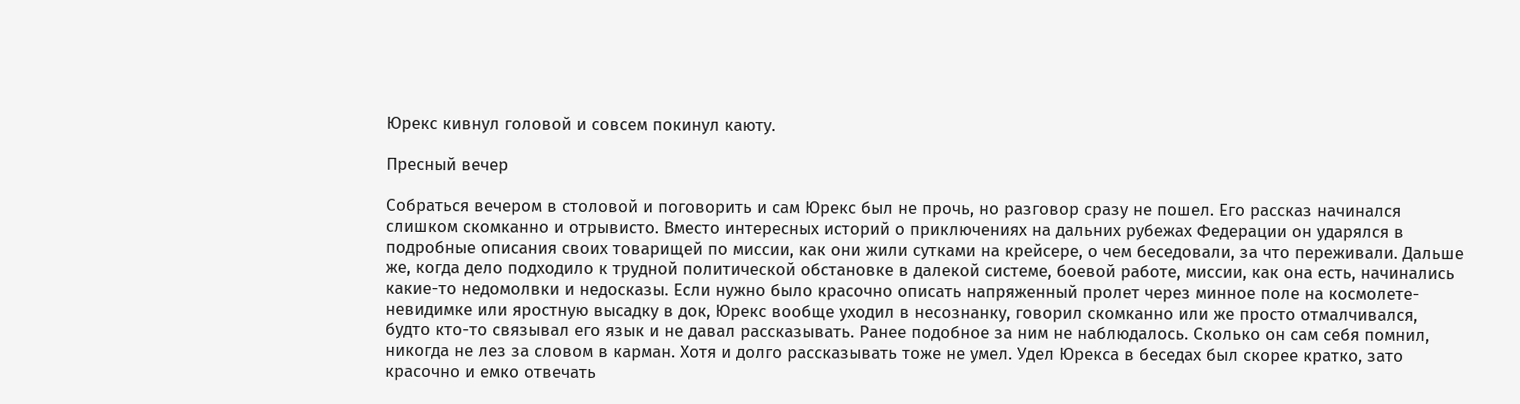Юрекс кивнул головой и совсем покинул каюту.

Пресный вечер

Собраться вечером в столовой и поговорить и сам Юрекс был не прочь, но разговор сразу не пошел. Его рассказ начинался слишком скомканно и отрывисто. Вместо интересных историй о приключениях на дальних рубежах Федерации он ударялся в подробные описания своих товарищей по миссии, как они жили сутками на крейсере, о чем беседовали, за что переживали. Дальше же, когда дело подходило к трудной политической обстановке в далекой системе, боевой работе, миссии, как она есть, начинались какие-то недомолвки и недосказы. Если нужно было красочно описать напряженный пролет через минное поле на космолете-невидимке или яростную высадку в док, Юрекс вообще уходил в несознанку, говорил скомканно или же просто отмалчивался, будто кто-то связывал его язык и не давал рассказывать. Ранее подобное за ним не наблюдалось. Сколько он сам себя помнил, никогда не лез за словом в карман. Хотя и долго рассказывать тоже не умел. Удел Юрекса в беседах был скорее кратко, зато красочно и емко отвечать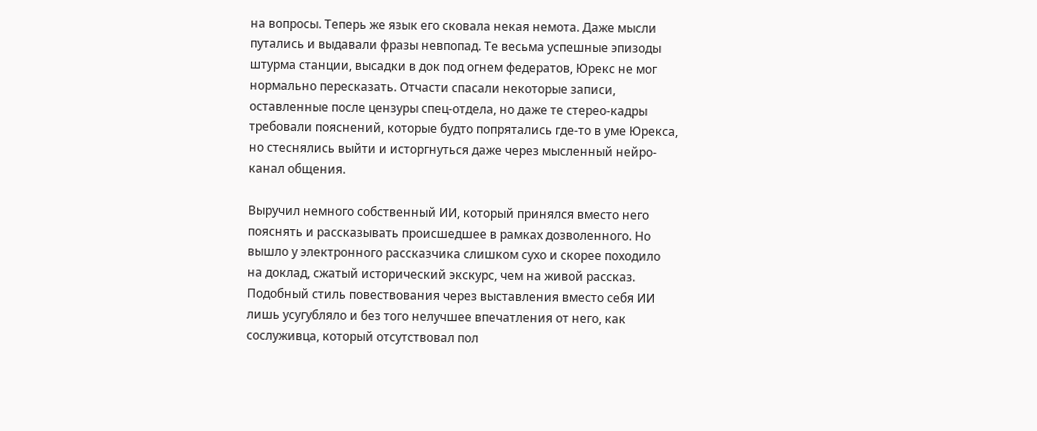на вопросы. Теперь же язык его сковала некая немота. Даже мысли путались и выдавали фразы невпопад. Те весьма успешные эпизоды штурма станции, высадки в док под огнем федератов, Юрекс не мог нормально пересказать. Отчасти спасали некоторые записи, оставленные после цензуры спец-отдела, но даже те стерео-кадры требовали пояснений, которые будто попрятались где-то в уме Юрекса, но стеснялись выйти и исторгнуться даже через мысленный нейро-канал общения.

Выручил немного собственный ИИ, который принялся вместо него пояснять и рассказывать происшедшее в рамках дозволенного. Но вышло у электронного рассказчика слишком сухо и скорее походило на доклад, сжатый исторический экскурс, чем на живой рассказ. Подобный стиль повествования через выставления вместо себя ИИ лишь усугубляло и без того нелучшее впечатления от него, как сослуживца, который отсутствовал пол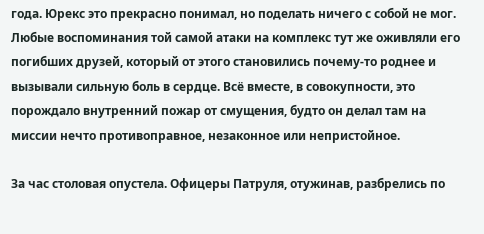года. Юрекс это прекрасно понимал, но поделать ничего с собой не мог. Любые воспоминания той самой атаки на комплекс тут же оживляли его погибших друзей, который от этого становились почему-то роднее и вызывали сильную боль в сердце. Всё вместе, в совокупности, это порождало внутренний пожар от смущения, будто он делал там на миссии нечто противоправное, незаконное или непристойное.

За час столовая опустела. Офицеры Патруля, отужинав, разбрелись по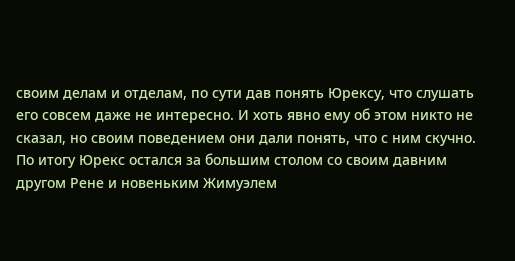своим делам и отделам, по сути дав понять Юрексу, что слушать его совсем даже не интересно. И хоть явно ему об этом никто не сказал, но своим поведением они дали понять, что с ним скучно. По итогу Юрекс остался за большим столом со своим давним другом Рене и новеньким Жимуэлем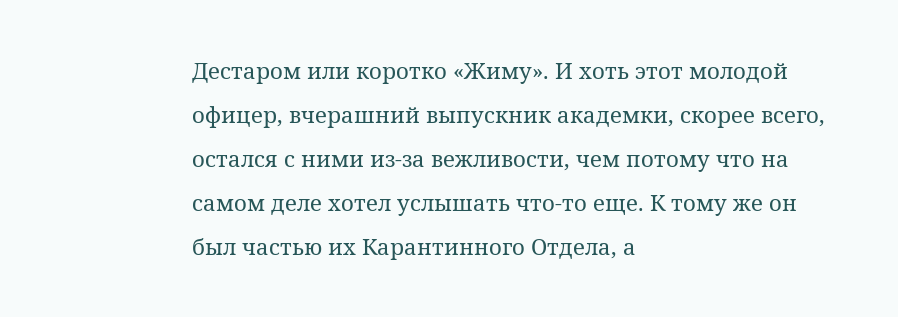Дестаром или коротко «Жиму». И хоть этот молодой офицер, вчерашний выпускник академки, скорее всего, остался с ними из-за вежливости, чем потому что на самом деле хотел услышать что-то еще. К тому же он был частью их Карантинного Отдела, а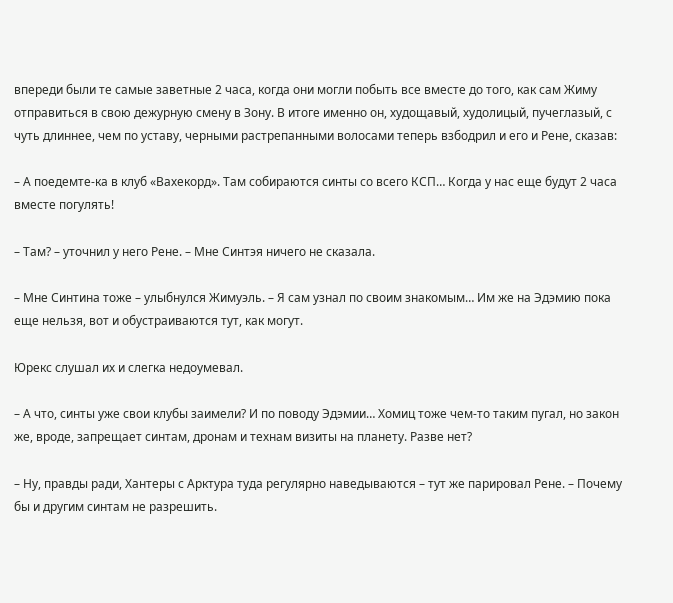впереди были те самые заветные 2 часа, когда они могли побыть все вместе до того, как сам Жиму отправиться в свою дежурную смену в Зону. В итоге именно он, худощавый, худолицый, пучеглазый, с чуть длиннее, чем по уставу, черными растрепанными волосами теперь взбодрил и его и Рене, сказав:

– А поедемте-ка в клуб «Вахекорд». Там собираются синты со всего КСП… Когда у нас еще будут 2 часа вместе погулять!

– Там? – уточнил у него Рене. – Мне Синтэя ничего не сказала.

– Мне Синтина тоже – улыбнулся Жимуэль. – Я сам узнал по своим знакомым… Им же на Эдэмию пока еще нельзя, вот и обустраиваются тут, как могут.

Юрекс слушал их и слегка недоумевал.

– А что, синты уже свои клубы заимели? И по поводу Эдэмии… Хомиц тоже чем-то таким пугал, но закон же, вроде, запрещает синтам, дронам и технам визиты на планету. Разве нет?

– Ну, правды ради, Хантеры с Арктура туда регулярно наведываются – тут же парировал Рене. – Почему бы и другим синтам не разрешить.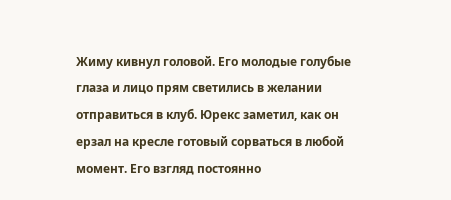Жиму кивнул головой. Его молодые голубые глаза и лицо прям светились в желании отправиться в клуб. Юрекс заметил, как он ерзал на кресле готовый сорваться в любой момент. Его взгляд постоянно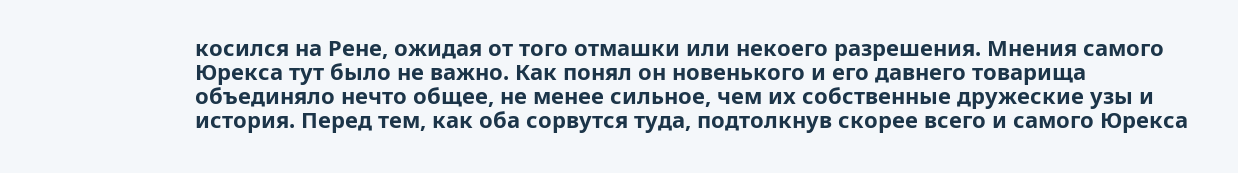косился на Рене, ожидая от того отмашки или некоего разрешения. Мнения самого Юрекса тут было не важно. Как понял он новенького и его давнего товарища объединяло нечто общее, не менее сильное, чем их собственные дружеские узы и история. Перед тем, как оба сорвутся туда, подтолкнув скорее всего и самого Юрекса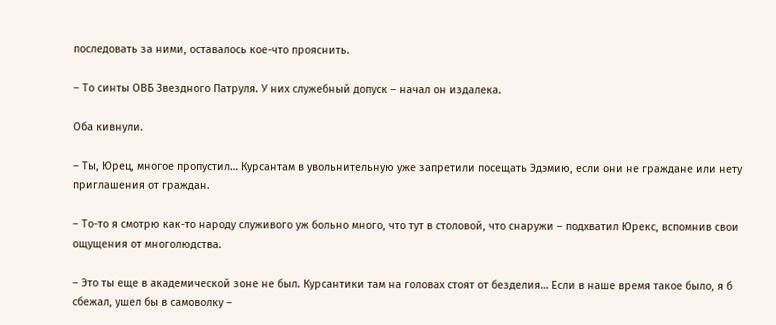последовать за ними, оставалось кое-что прояснить.

– То синты ОВБ Звездного Патруля. У них служебный допуск – начал он издалека.

Оба кивнули.

– Ты, Юрец, многое пропустил… Курсантам в увольнительную уже запретили посещать Эдэмию, если они не граждане или нету приглашения от граждан.

– То-то я смотрю как-то народу служивого уж больно много, что тут в столовой, что снаружи – подхватил Юрекс, вспомнив свои ощущения от многолюдства.

– Это ты еще в академической зоне не был. Курсантики там на головах стоят от безделия… Если в наше время такое было, я б сбежал, ушел бы в самоволку –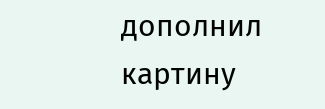дополнил картину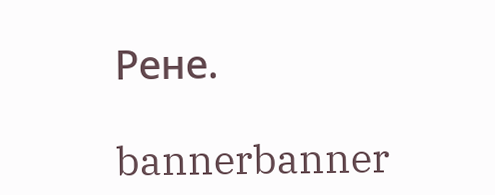Рене.

bannerbanner